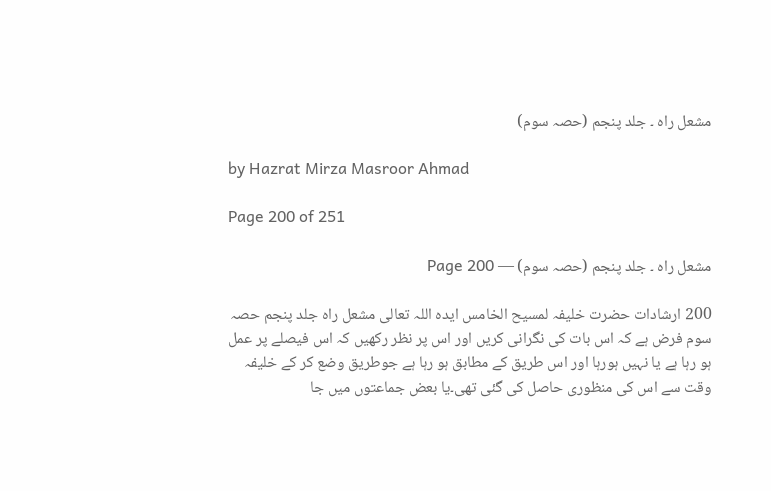مشعل راہ ۔ جلد پنجم (حصہ سوم)

by Hazrat Mirza Masroor Ahmad

Page 200 of 251

مشعل راہ ۔ جلد پنجم (حصہ سوم) — Page 200

200 ارشادات حضرت خلیفہ لمسیح الخامس ایدہ اللہ تعالی مشعل راه جلد پنجم حصہ سوم فرض ہے کہ اس بات کی نگرانی کریں اور اس پر نظر رکھیں کہ اس فیصلے پر عمل ہو رہا ہے یا نہیں ہورہا اور اس طریق کے مطابق ہو رہا ہے جوطریق وضع کر کے خلیفہ وقت سے اس کی منظوری حاصل کی گئی تھی۔یا بعض جماعتوں میں جا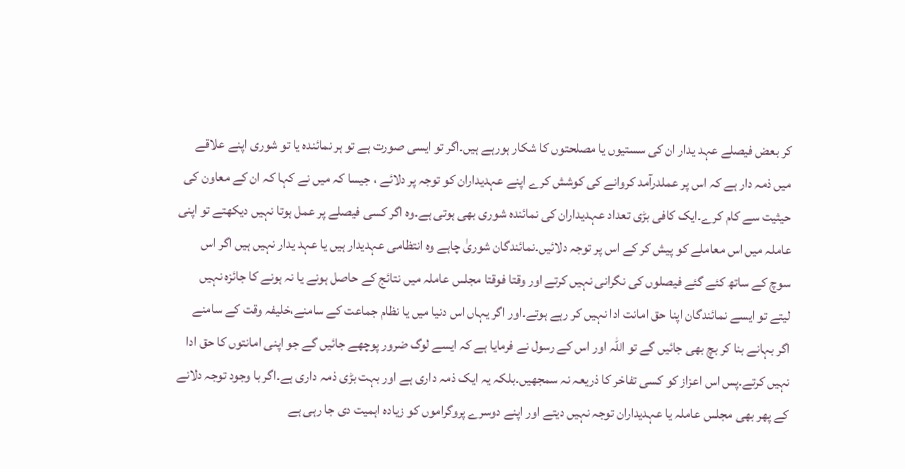کر بعض فیصلے عہد یدار ان کی سستیوں یا مصلحتوں کا شکار ہورہے ہیں۔اگر تو ایسی صورت ہے تو ہر نمائندہ یا تو شوری اپنے علاقے میں ذمہ دار ہے کہ اس پر عملدرآمد کروانے کی کوشش کرے اپنے عہدیداران کو توجہ پر دلائے ، جیسا کہ میں نے کہا کہ ان کے معاون کی حیثیت سے کام کرے۔ایک کافی بڑی تعداد عہدیداران کی نمائندہ شوری بھی ہوتی ہے۔وہ اگر کسی فیصلے پر عمل ہوتا نہیں دیکھتے تو اپنی عاملہ میں اس معاملے کو پیش کر کے اس پر توجہ دلائیں۔نمائندگان شوریٰ چاہے وہ انتظامی عہدیدار ہیں یا عہد یدار نہیں ہیں اگر اس سوچ کے ساتھ کئے گئے فیصلوں کی نگرانی نہیں کرتے اور وقتا فوقتا مجلس عاملہ میں نتائج کے حاصل ہونے یا نہ ہونے کا جائزہ نہیں لیتے تو ایسے نمائندگان اپنا حق امانت ادا نہیں کر رہے ہوتے۔اور اگر یہاں اس دنیا میں یا نظام جماعت کے سامنے،خلیفہ وقت کے سامنے اگر بہانے بنا کر بچ بھی جائیں گے تو اللہ اور اس کے رسول نے فرمایا ہے کہ ایسے لوگ ضرور پوچھے جائیں گے جو اپنی امانتوں کا حق ادا نہیں کرتے۔پس اس اعزاز کو کسی تفاخر کا ذریعہ نہ سمجھیں۔بلکہ یہ ایک ذمہ داری ہے اور بہت بڑی ذمہ داری ہے۔اگر با وجود توجہ دلانے کے پھر بھی مجلس عاملہ یا عہدیداران توجہ نہیں دیتے اور اپنے دوسرے پروگراموں کو زیادہ اہمیت دی جا رہی ہے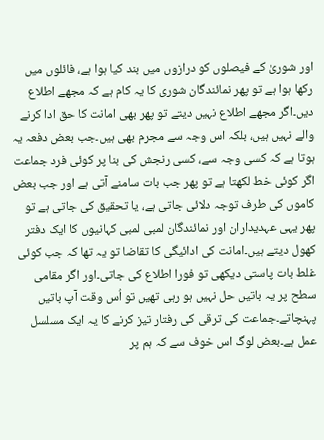اور شوریٰ کے فیصلوں کو درازوں میں بند کیا ہوا ہے، فائلوں میں رکھا ہوا ہے تو پھر نمائندگان شوری کا یہ کام ہے کہ مجھے اطلاع دیں۔اگر مجھے اطلاع نہیں دیتے تو پھر بھی امانت کا حق ادا کرنے والے نہیں ہیں، بلکہ اس وجہ سے مجرم بھی ہیں۔جب بعض دفعہ یہ ہوتا ہے کہ کسی وجہ سے، کسی رنجش کی بنا پر کوئی فرد جماعت اگر کوئی خط لکھتا ہے تو پھر جب بات سامنے آتی ہے اور جب بعض کاموں کی طرف توجہ دلائی جاتی ہے، یا تحقیق کی جاتی ہے تو پھر یہی عہدیداران اور نمائندگان لمبی لمبی کہانیوں کا ایک دفتر کھول دیتے ہیں۔امانت کی ادائیگی کا تقاضا تو یہ تھا کہ جب کوئی غلط بات پاستی دیکھی تو فورا اطلاع کی جاتی۔اور اگر مقامی سطح پر یہ باتیں حل نہیں ہو رہی تھیں تو اُس وقت آپ باتیں پہنچاتے۔جماعت کی ترقی کی رفتار تیز کرنے کا یہ ایک مسلسل عمل ہے۔بعض لوگ اس خوف سے کہ ہم پر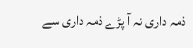ذمہ داری نہ آ پڑے ذمہ داری سے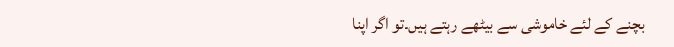بچنے کے لئے خاموشی سے بیٹھے رہتے ہیں۔تو اگر اپنا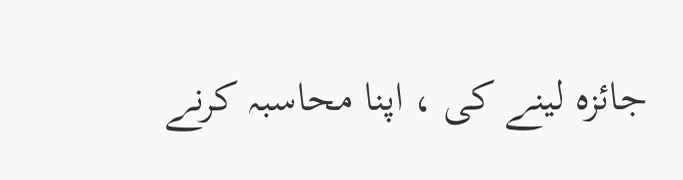جائزہ لینے کی ، اپنا محاسبہ کرنے